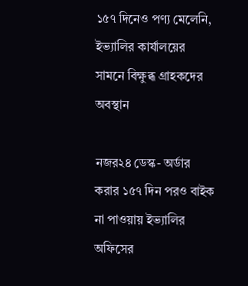১৫৭ দিনেও পণ্য মেলেনি, ইভ্যালির কার্যালয়ের সামনে বিক্ষুব্ধ গ্রাহকদের অবস্থান

নজর২৪ ডেস্ক- অর্ডার করার ১৫৭ দিন পরও বাইক না পাওয়ায় ইভ্যালির অফিসের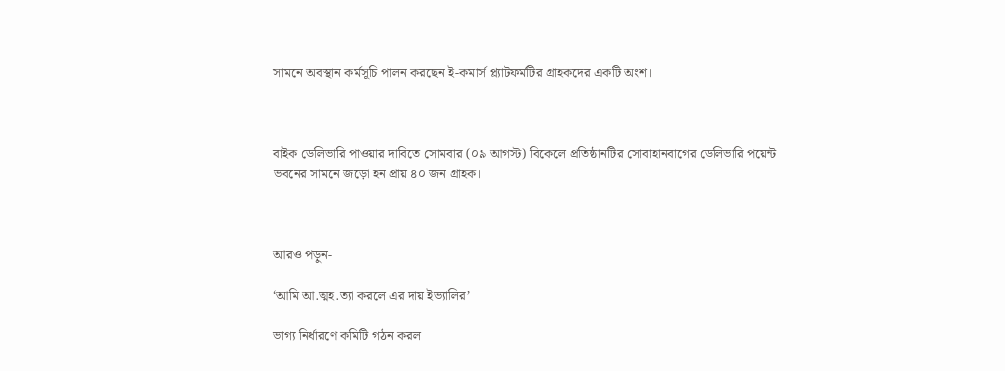সামনে অবস্থান কর্মসূচি পালন করছেন ই-কমার্স প্ল্যাটফর্মটির গ্রাহকদের একটি অংশ।



বাইক ডেলিভারি পাওয়ার দাবিতে সোমবার (০৯ আগস্ট) বিকেলে প্রতিষ্ঠানটির সোবাহানবাগের ডেলিভারি পয়েন্ট ভবনের সামনে জড়ো হন প্রায় ৪০ জন গ্রাহক।



আরও পড়ুন-

‘আমি আ.ত্মহ.ত্যা করলে এর দায় ইভ্যালির’

ভাগ্য নির্ধারণে কমিটি গঠন করল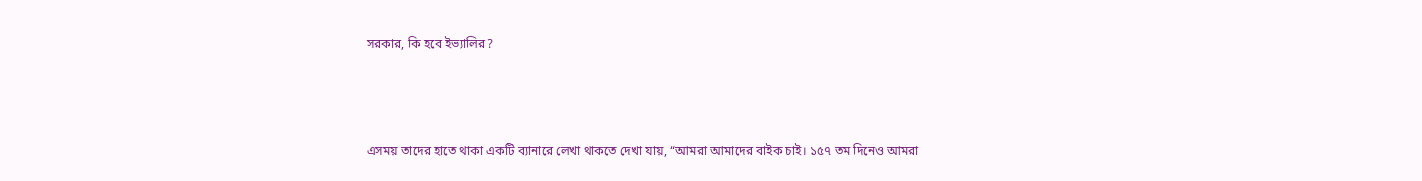সরকার, কি হবে ইভ্যালির?



এসময় তাদের হাতে থাকা একটি ব্যানারে লেখা থাকতে দেখা যায়, “আমরা আমাদের বাইক চাই। ১৫৭ তম দিনেও আমরা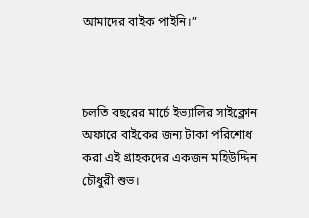আমাদের বাইক পাইনি।”



চলতি বছরের মার্চে ইভ্যালির সাইক্লোন অফারে বাইকের জন্য টাকা পরিশোধ করা এই গ্রাহকদের একজন মহিউদ্দিন চৌধুরী শুভ।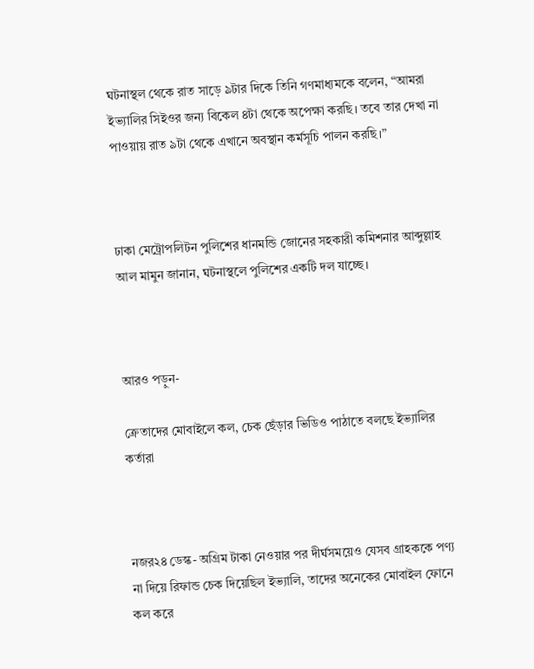ঘটনাস্থল থেকে রাত সাড়ে ৯টার দিকে তিনি গণমাধ্যমকে বলেন, “আমরা ইভ্যালির সিইওর জন্য বিকেল ৪টা থেকে অপেক্ষা করছি। তবে তার দেখা না পাওয়ায় রাত ৯টা থেকে এখানে অবস্থান কর্মসূচি পালন করছি।”



ঢাকা মেট্রোপলিটন পুলিশের ধানমন্ডি জোনের সহকারী কমিশনার আব্দুল্লাহ আল মামুন জানান, ঘটনাস্থলে পুলিশের একটি দল যাচ্ছে।



আরও পড়ুন-

ক্রেতাদের মোবাইলে কল, চেক ছেঁড়ার ভিডিও পাঠাতে বলছে ইভ্যালির কর্তারা



নজর২৪ ডেস্ক- অগ্রিম টাকা নেওয়ার পর দীর্ঘসময়েও যেসব গ্রাহককে পণ্য না দিয়ে রিফান্ড চেক দিয়েছিল ইভ্যালি, তাদের অনেকের মোবাইল ফোনে কল করে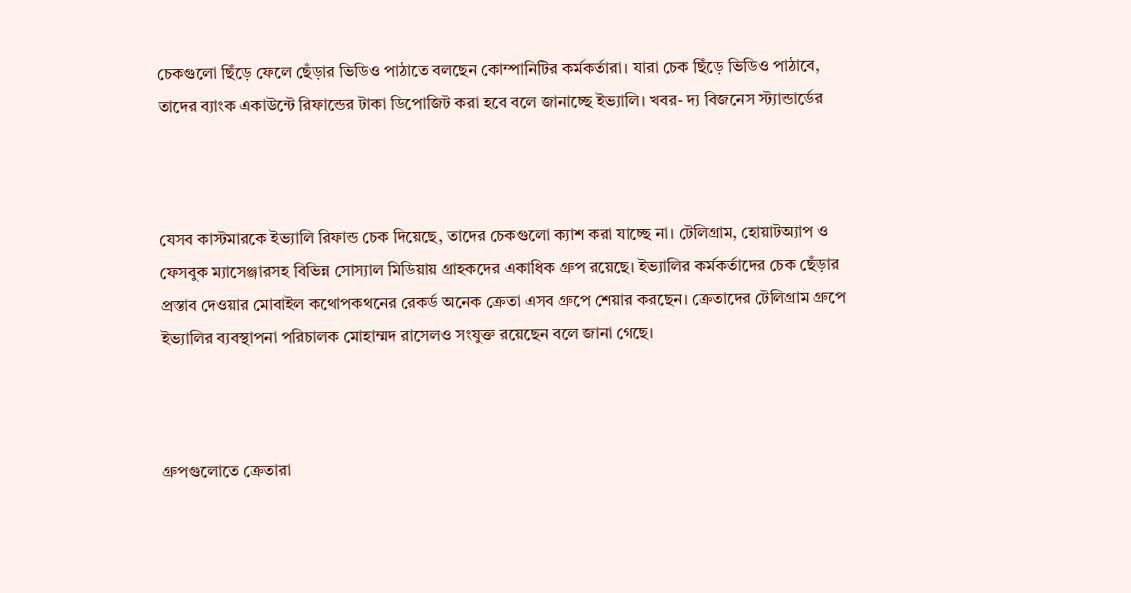চেকগুলো ছিঁড়ে ফেলে ছেঁড়ার ভিডিও পাঠাতে বলছেন কোম্পানিটির কর্মকর্তারা। যারা চেক ছিঁড়ে ভিডিও পাঠাবে, তাদের ব্যাংক একাউন্টে রিফান্ডের টাকা ডিপোজিট করা হবে বলে জানাচ্ছে ইভ্যালি। খবর- দ্য বিজনেস স্ট্যান্ডার্ডের



যেসব কাস্টমারকে ইভ্যালি রিফান্ড চেক দিয়েছে, তাদের চেকগুলো ক্যাশ করা যাচ্ছে না। টেলিগ্রাম, হোয়াটঅ্যাপ ও ফেসবুক ম্যাসেঞ্জারসহ বিভিন্ন সোস্যাল মিডিয়ায় গ্রাহকদের একাধিক গ্রুপ রয়েছে। ইভ্যালির কর্মকর্তাদের চেক ছেঁড়ার প্রস্তাব দেওয়ার মোবাইল কথোপকথনের রেকর্ড অনেক ক্রেতা এসব গ্রুপে শেয়ার করছেন। ক্রেতাদের টেলিগ্রাম গ্রুপে ইভ্যালির ব্যবস্থাপনা পরিচালক মোহাম্মদ রাসেলও সংযুক্ত রয়েছেন বলে জানা গেছে।



গ্রুপগুলোতে ক্রেতারা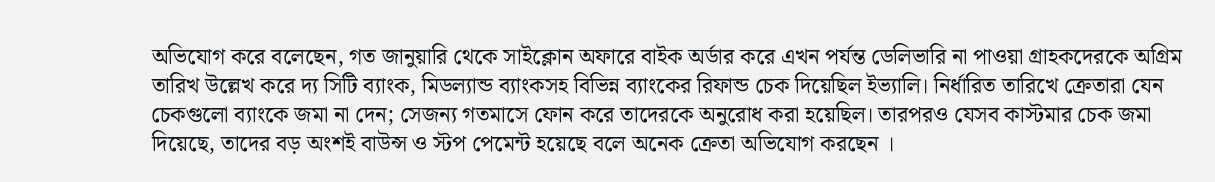অভিযোগ করে বলেছেন, গত জানুয়ারি থেকে সাইক্লোন অফারে বাইক অর্ডার করে এখন পর্যন্ত ডেলিভারি না পাওয়া গ্রাহকদেরকে অগ্রিম তারিখ উল্লেখ করে দ্য সিটি ব্যাংক, মিডল্যান্ড ব্যাংকসহ বিভিন্ন ব্যাংকের রিফান্ড চেক দিয়েছিল ইভ্যালি। নির্ধারিত তারিখে ক্রেতারা যেন চেকগুলো ব্যাংকে জমা না দেন; সেজন্য গতমাসে ফোন করে তাদেরকে অনুরোধ করা হয়েছিল। তারপরও যেসব কাস্টমার চেক জমা দিয়েছে, তাদের বড় অংশই বাউন্স ও স্টপ পেমেন্ট হয়েছে বলে অনেক ক্রেতা অভিযোগ করছেন ।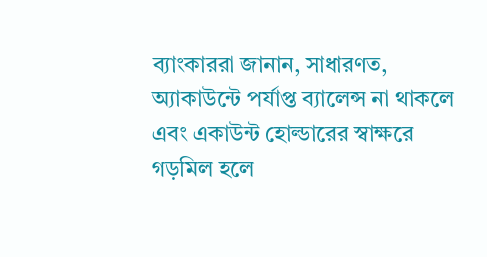ব্যাংকাররা জানান, সাধারণত, অ্যাকাউন্টে পর্যাপ্ত ব্যালেন্স না থাকলে এবং একাউন্ট হোল্ডারের স্বাক্ষরে গড়মিল হলে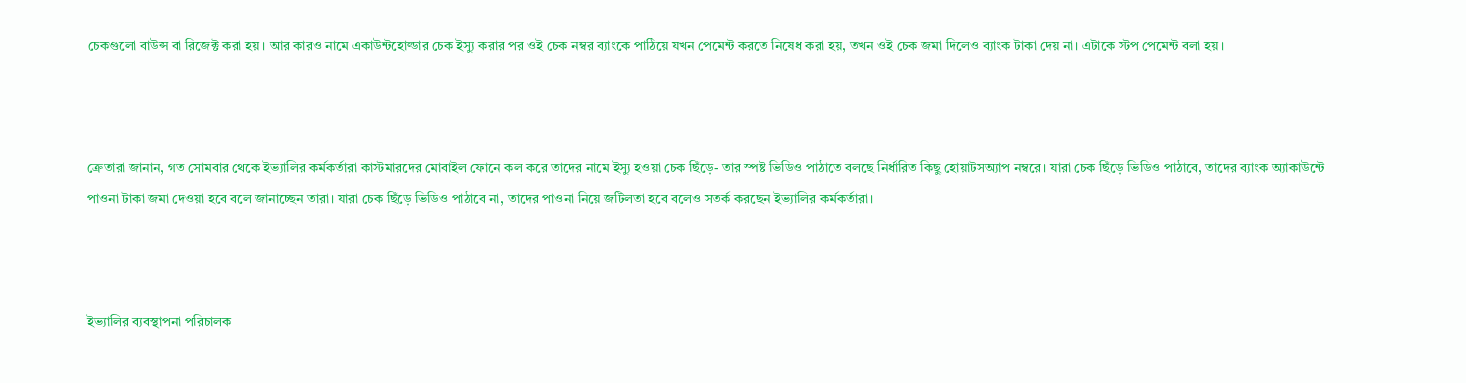চেকগুলো বাউন্স বা রিজেক্ট করা হয়। আর কারও নামে একাউন্টহোল্ডার চেক ইস্যু করার পর ওই চেক নম্বর ব্যাংকে পাঠিয়ে যখন পেমেন্ট করতে নিষেধ করা হয়, তখন ওই চেক জমা দিলেও ব্যাংক টাকা দেয় না। এটাকে স্টপ পেমেন্ট বলা হয়।



ক্রেতারা জানান, গত সোমবার থেকে ইভ্যালির কর্মকর্তারা কাস্টমারদের মোবাইল ফোনে কল করে তাদের নামে ইস্যু হওয়া চেক ছিঁড়ে- তার স্পষ্ট ভিডিও পাঠাতে বলছে নির্ধারিত কিছু হোয়াটসঅ্যাপ নম্বরে। যারা চেক ছিঁড়ে ভিডিও পাঠাবে, তাদের ব্যাংক অ্যাকাউন্টে পাওনা টাকা জমা দেওয়া হবে বলে জানাচ্ছেন তারা। যারা চেক ছিঁড়ে ভিডিও পাঠাবে না, তাদের পাওনা নিয়ে জটিলতা হবে বলেও সতর্ক করছেন ইভ্যালির কর্মকর্তারা।



ইভ্যালির ব্যবস্থাপনা পরিচালক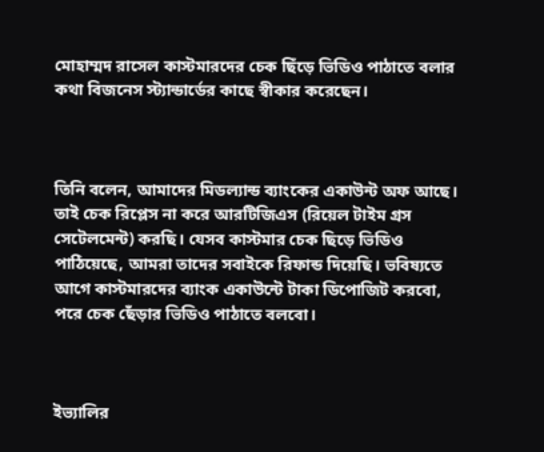মোহাম্মদ রাসেল কাস্টমারদের চেক ছিঁড়ে ভিডিও পাঠাতে বলার কথা বিজনেস স্ট্যান্ডার্ডের কাছে স্বীকার করেছেন।



তিনি বলেন, আমাদের মিডল্যান্ড ব্যাংকের একাউন্ট অফ আছে। তাই চেক রিপ্লেস না করে আরটিজিএস (রিয়েল টাইম গ্রস সেটেলমেন্ট) করছি। যেসব কাস্টমার চেক ছিড়ে ভিডিও পাঠিয়েছে, আমরা তাদের সবাইকে রিফান্ড দিয়েছি। ভবিষ্যতে আগে কাস্টমারদের ব্যাংক একাউন্টে টাকা ডিপোজিট করবো, পরে চেক ছেঁড়ার ভিডিও পাঠাতে বলবো।



ইভ্যালির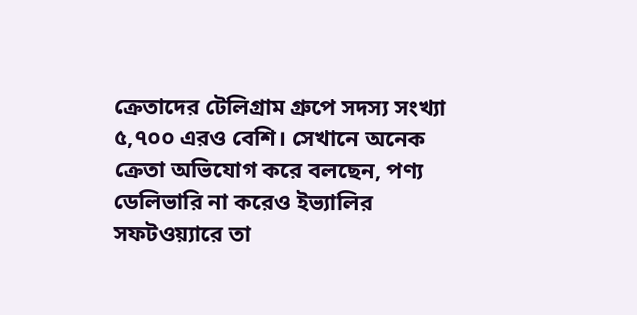ক্রেতাদের টেলিগ্রাম গ্রুপে সদস্য সংখ্যা ৫,৭০০ এরও বেশি। সেখানে অনেক ক্রেতা অভিযোগ করে বলছেন, পণ্য ডেলিভারি না করেও ইভ্যালির সফটওয়্যারে তা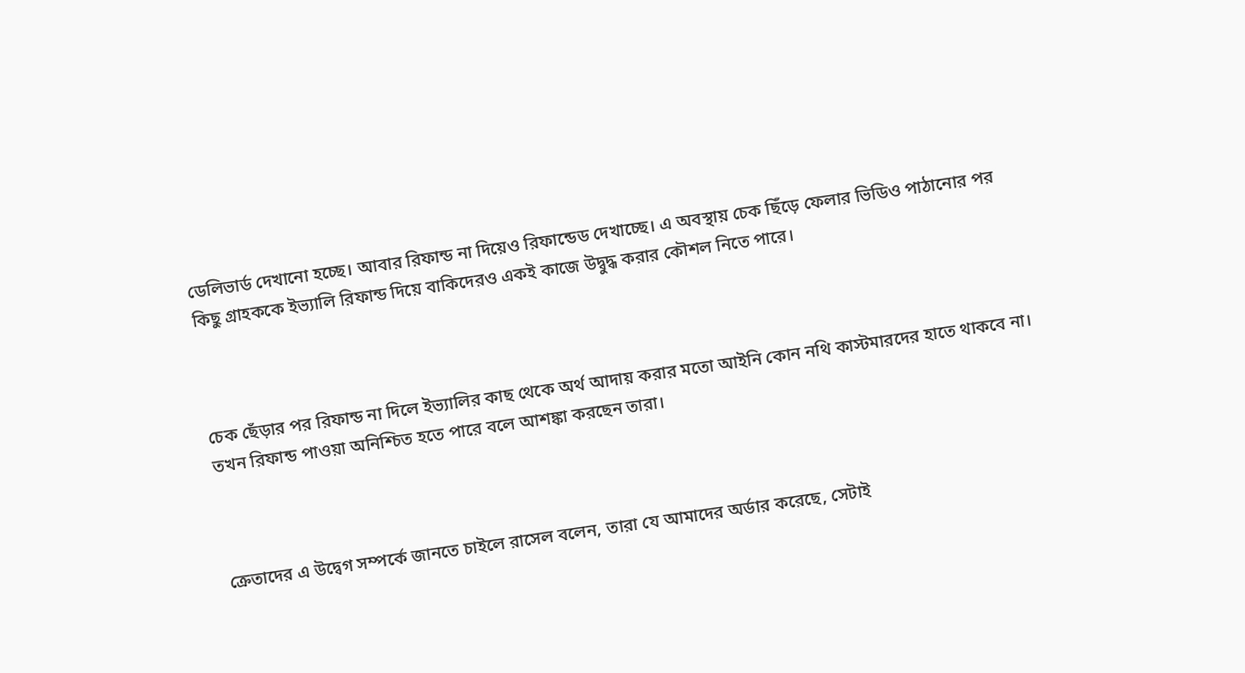ডেলিভার্ড দেখানো হচ্ছে। আবার রিফান্ড না দিয়েও রিফান্ডেড দেখাচ্ছে। এ অবস্থায় চেক ছিঁড়ে ফেলার ভিডিও পাঠানোর পর কিছু গ্রাহককে ইভ্যালি রিফান্ড দিয়ে বাকিদেরও একই কাজে উদ্বুদ্ধ করার কৌশল নিতে পারে।



চেক ছেঁড়ার পর রিফান্ড না দিলে ইভ্যালির কাছ থেকে অর্থ আদায় করার মতো আইনি কোন নথি কাস্টমারদের হাতে থাকবে না। তখন রিফান্ড পাওয়া অনিশ্চিত হতে পারে বলে আশঙ্কা করছেন তারা।



ক্রেতাদের এ উদ্বেগ সম্পর্কে জানতে চাইলে রাসেল বলেন, তারা যে আমাদের অর্ডার করেছে, সেটাই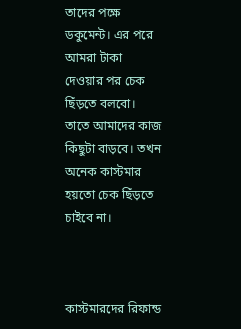তাদের পক্ষে ডকুমেন্ট। এর পরে আমরা টাকা দেওয়ার পর চেক ছিঁড়তে বলবো। তাতে আমাদের কাজ কিছুটা বাড়বে। তখন অনেক কাস্টমার হয়তো চেক ছিঁড়তে চাইবে না।



কাস্টমারদের রিফান্ড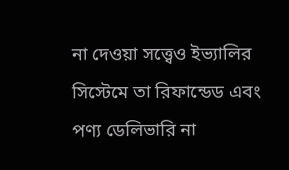না দেওয়া সত্ত্বেও ইভ্যালির সিস্টেমে তা রিফান্ডেড এবং পণ্য ডেলিভারি না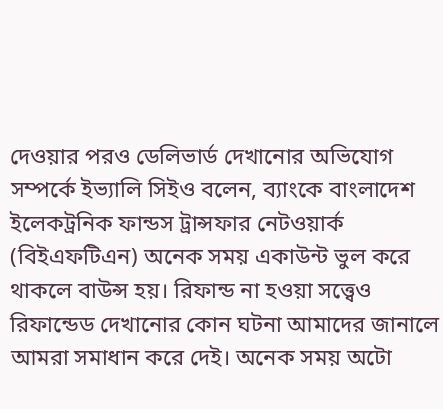দেওয়ার পরও ডেলিভার্ড দেখানোর অভিযোগ সম্পর্কে ইভ্যালি সিইও বলেন, ব্যাংকে বাংলাদেশ ইলেকট্রনিক ফান্ডস ট্রান্সফার নেটওয়ার্ক (বিইএফটিএন) অনেক সময় একাউন্ট ভুল করে থাকলে বাউন্স হয়। রিফান্ড না হওয়া সত্ত্বেও রিফান্ডেড দেখানোর কোন ঘটনা আমাদের জানালে আমরা সমাধান করে দেই। অনেক সময় অটো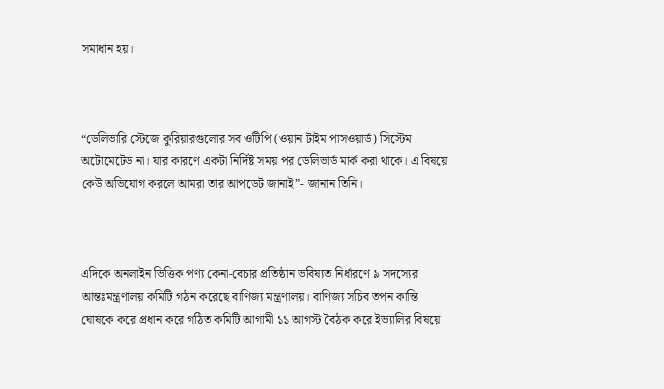সমাধান হয়।



“ডেলিভারি স্টেজে কুরিয়ারগুলোর সব ওটিপি (ওয়ান টাইম পাসওয়ার্ড) সিস্টেম অটোমেটেড না। যার কারণে একটা নির্দিষ্ট সময় পর ডেলিভার্ড মার্ক করা থাকে। এ বিষয়ে কেউ অভিযোগ করলে আমরা তার আপডেট জানাই”- জানান তিনি।



এদিকে অনলাইন ভিত্তিক পণ্য কেনা-বেচার প্রতিষ্ঠান ভবিষ্যত নির্ধারণে ৯ সদস্যের আন্তঃমন্ত্রণালয় কমিটি গঠন করেছে বাণিজ্য মন্ত্রণালয়। বাণিজ্য সচিব তপন কান্তি ঘোষকে করে প্রধান করে গঠিত কমিটি আগামী ১১ আগস্ট বৈঠক করে ইভ্যালির বিষয়ে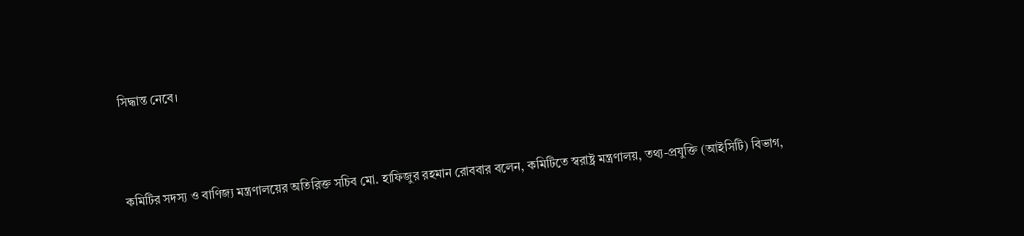সিদ্ধান্ত নেবে।



কমিটির সদস্য ও বাণিজ্য মন্ত্রণালয়ের অতিরিক্ত সচিব মো. হাফিজুর রহমান রোববার বলেন, কমিটিতে স্বরাষ্ট্র মন্ত্রণালয়, তথ্য-প্রযুক্তি (আইসিটি) বিভাগ,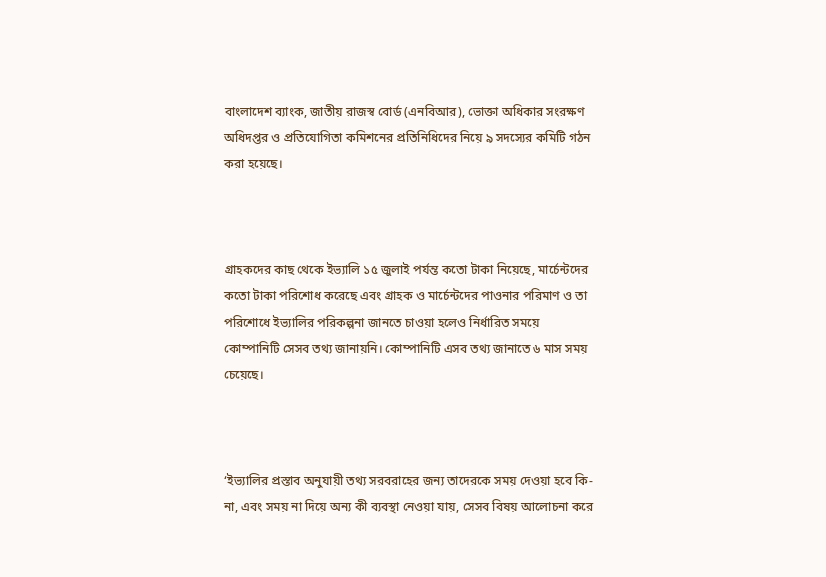বাংলাদেশ ব্যাংক, জাতীয় রাজস্ব বোর্ড (এনবিআর), ভোক্তা অধিকার সংরক্ষণ অধিদপ্তর ও প্রতিযোগিতা কমিশনের প্রতিনিধিদের নিয়ে ৯ সদস্যের কমিটি গঠন করা হয়েছে।



গ্রাহকদের কাছ থেকে ইভ্যালি ১৫ জুলাই পর্যন্ত কতো টাকা নিয়েছে, মার্চেন্টদের কতো টাকা পরিশোধ করেছে এবং গ্রাহক ও মার্চেন্টদের পাওনার পরিমাণ ও তা পরিশোধে ইভ্যালির পরিকল্পনা জানতে চাওয়া হলেও নির্ধারিত সময়ে কোম্পানিটি সেসব তথ্য জানায়নি। কোম্পানিটি এসব তথ্য জানাতে ৬ মাস সময় চেয়েছে।



‘ইভ্যালির প্রস্তাব অনুযায়ী তথ্য সরবরাহের জন্য তাদেরকে সময় দেওয়া হবে কি-না, এবং সময় না দিয়ে অন্য কী ব্যবস্থা নেওয়া যায়, সেসব বিষয় আলোচনা করে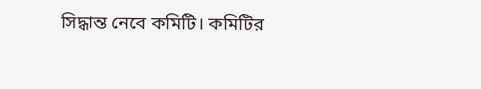সিদ্ধান্ত নেবে কমিটি। কমিটির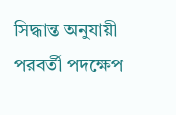সিদ্ধান্ত অনুযায়ী পরবর্তী পদক্ষেপ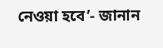নেওয়া হবে’- জানান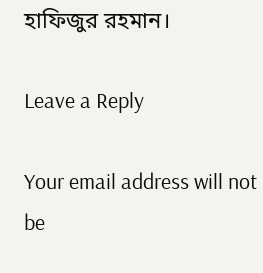হাফিজুর রহমান।

Leave a Reply

Your email address will not be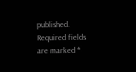published. Required fields are marked *